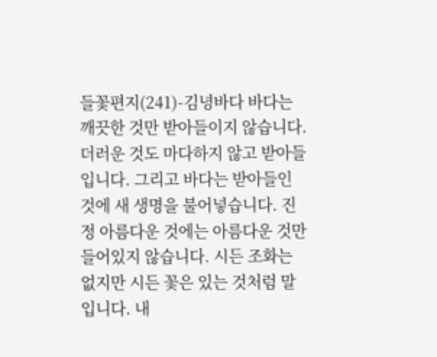들꽃편지(241)-김녕바다 바다는 깨끗한 것만 받아들이지 않습니다. 더러운 것도 마다하지 않고 받아들입니다. 그리고 바다는 받아들인 것에 새 생명을 불어넣습니다. 진정 아름다운 것에는 아름다운 것만 들어있지 않습니다. 시든 조화는 없지만 시든 꽃은 있는 것처럼 말입니다. 내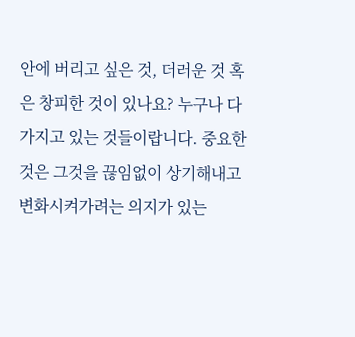안에 버리고 싶은 것, 더러운 것 혹은 창피한 것이 있나요? 누구나 다 가지고 있는 것들이랍니다. 중요한 것은 그것을 끊임없이 상기해내고 변화시켜가려는 의지가 있는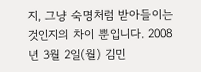지, 그냥 숙명처럼 받아들이는 것인지의 차이 뿐입니다. 2008년 3월 2일(월) 김민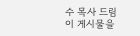수 목사 드림 이 게시물을